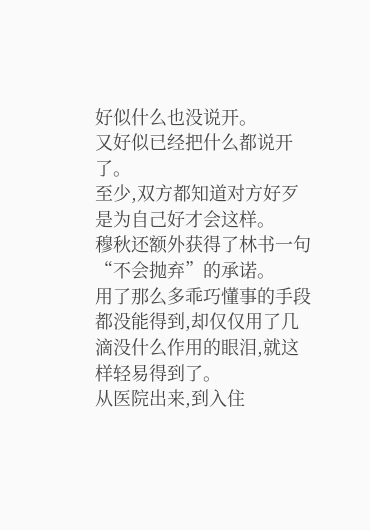好似什么也没说开。
又好似已经把什么都说开了。
至少,双方都知道对方好歹是为自己好才会这样。
穆秋还额外获得了林书一句“不会抛弃”的承诺。
用了那么多乖巧懂事的手段都没能得到,却仅仅用了几滴没什么作用的眼泪,就这样轻易得到了。
从医院出来,到入住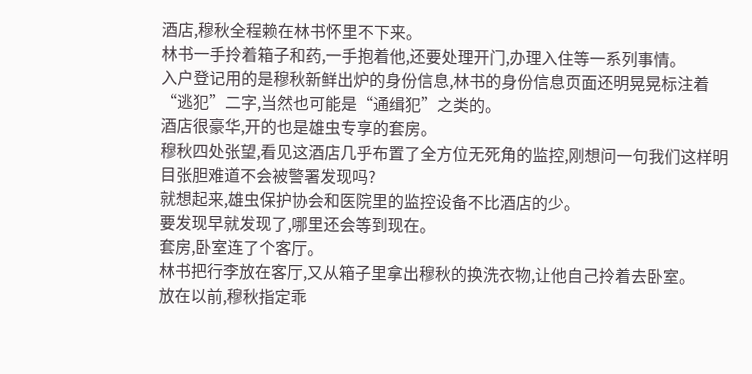酒店,穆秋全程赖在林书怀里不下来。
林书一手拎着箱子和药,一手抱着他,还要处理开门,办理入住等一系列事情。
入户登记用的是穆秋新鲜出炉的身份信息,林书的身份信息页面还明晃晃标注着“逃犯”二字,当然也可能是“通缉犯”之类的。
酒店很豪华,开的也是雄虫专享的套房。
穆秋四处张望,看见这酒店几乎布置了全方位无死角的监控,刚想问一句我们这样明目张胆难道不会被警署发现吗?
就想起来,雄虫保护协会和医院里的监控设备不比酒店的少。
要发现早就发现了,哪里还会等到现在。
套房,卧室连了个客厅。
林书把行李放在客厅,又从箱子里拿出穆秋的换洗衣物,让他自己拎着去卧室。
放在以前,穆秋指定乖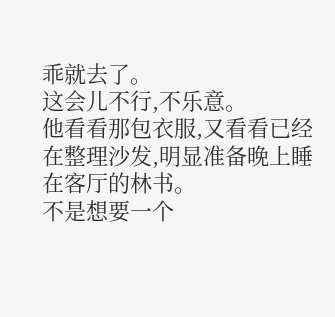乖就去了。
这会儿不行,不乐意。
他看看那包衣服,又看看已经在整理沙发,明显准备晚上睡在客厅的林书。
不是想要一个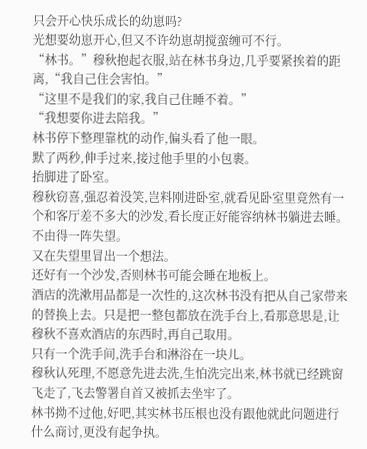只会开心快乐成长的幼崽吗?
光想要幼崽开心,但又不许幼崽胡搅蛮缠可不行。
“林书。”穆秋抱起衣服,站在林书身边,几乎要紧挨着的距离,“我自己住会害怕。”
“这里不是我们的家,我自己住睡不着。”
“我想要你进去陪我。”
林书停下整理靠枕的动作,偏头看了他一眼。
默了两秒,伸手过来,接过他手里的小包裹。
抬脚进了卧室。
穆秋窃喜,强忍着没笑,岂料刚进卧室,就看见卧室里竟然有一个和客厅差不多大的沙发,看长度正好能容纳林书躺进去睡。
不由得一阵失望。
又在失望里冒出一个想法。
还好有一个沙发,否则林书可能会睡在地板上。
酒店的洗漱用品都是一次性的,这次林书没有把从自己家带来的替换上去。只是把一整包都放在洗手台上,看那意思是,让穆秋不喜欢酒店的东西时,再自己取用。
只有一个洗手间,洗手台和淋浴在一块儿。
穆秋认死理,不愿意先进去洗,生怕洗完出来,林书就已经跳窗飞走了,飞去警署自首又被抓去坐牢了。
林书拗不过他,好吧,其实林书压根也没有跟他就此问题进行什么商讨,更没有起争执。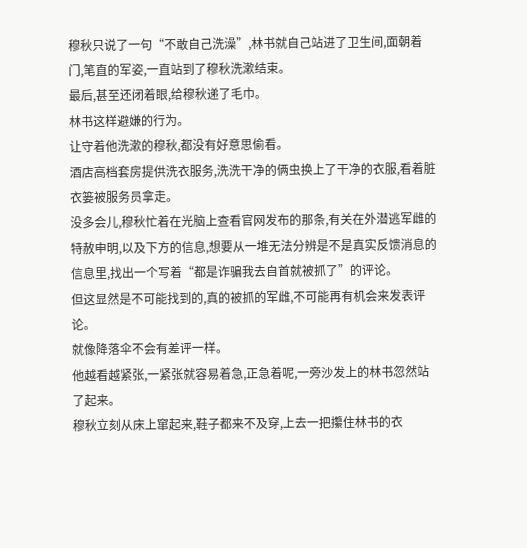穆秋只说了一句“不敢自己洗澡”,林书就自己站进了卫生间,面朝着门,笔直的军姿,一直站到了穆秋洗漱结束。
最后,甚至还闭着眼,给穆秋递了毛巾。
林书这样避嫌的行为。
让守着他洗漱的穆秋,都没有好意思偷看。
酒店高档套房提供洗衣服务,洗洗干净的俩虫换上了干净的衣服,看着脏衣篓被服务员拿走。
没多会儿,穆秋忙着在光脑上查看官网发布的那条,有关在外潜逃军雌的特赦申明,以及下方的信息,想要从一堆无法分辨是不是真实反馈消息的信息里,找出一个写着“都是诈骗我去自首就被抓了”的评论。
但这显然是不可能找到的,真的被抓的军雌,不可能再有机会来发表评论。
就像降落伞不会有差评一样。
他越看越紧张,一紧张就容易着急,正急着呢,一旁沙发上的林书忽然站了起来。
穆秋立刻从床上窜起来,鞋子都来不及穿,上去一把攥住林书的衣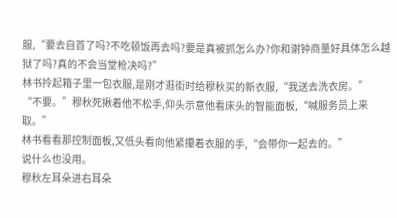服,“要去自首了吗?不吃顿饭再去吗?要是真被抓怎么办?你和谢钟商量好具体怎么越狱了吗?真的不会当堂枪决吗?”
林书拎起箱子里一包衣服,是刚才逛街时给穆秋买的新衣服,“我送去洗衣房。”
“不要。”穆秋死揪着他不松手,仰头示意他看床头的智能面板,“喊服务员上来取。”
林书看看那控制面板,又低头看向他紧攥着衣服的手,“会带你一起去的。”
说什么也没用。
穆秋左耳朵进右耳朵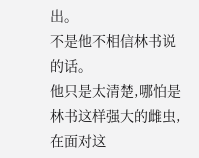出。
不是他不相信林书说的话。
他只是太清楚,哪怕是林书这样强大的雌虫,在面对这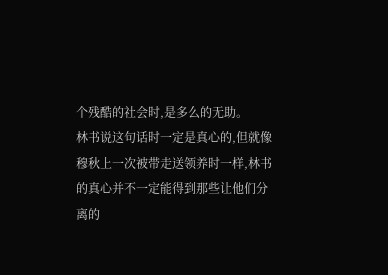个残酷的社会时,是多么的无助。
林书说这句话时一定是真心的,但就像穆秋上一次被带走送领养时一样,林书的真心并不一定能得到那些让他们分离的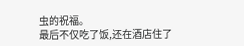虫的祝福。
最后不仅吃了饭,还在酒店住了